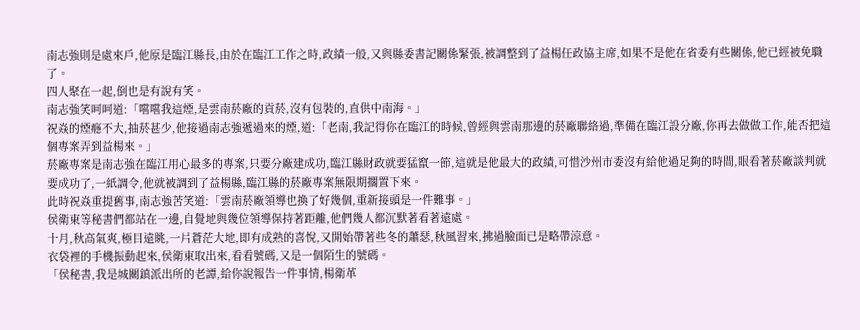南志強則是處來戶,他原是臨江縣長,由於在臨江工作之時,政績一般,又與縣委書記關係緊張,被調整到了益楊任政協主席,如果不是他在省委有些關係,他已經被免職了。
四人聚在一起,倒也是有說有笑。
南志強笑呵呵道:「嚐嚐我這煙,是雲南菸廠的貢菸,沒有包裝的,直供中南海。」
祝焱的煙癮不大,抽菸甚少,他接過南志強遞過來的煙,道:「老南,我記得你在臨江的時候,曾經與雲南那邊的菸廠聯絡過,準備在臨江設分廠,你再去做做工作,能否把這個專案弄到益楊來。」
菸廠專案是南志強在臨江用心最多的專案,只要分廠建成功,臨江縣財政就要猛竄一節,這就是他最大的政績,可惜沙州市委沒有給他過足夠的時間,眼看著菸廠談判就要成功了,一紙調令,他就被調到了益楊縣,臨江縣的菸廠專案無限期擱置下來。
此時祝焱重提舊事,南志強苦笑道:「雲南菸廠領導也換了好幾個,重新接頭是一件難事。」
侯衛東等秘書們都站在一邊,自覺地與幾位領導保持著距離,他們幾人都沉默著看著遠處。
十月,秋高氣爽,極目遠眺,一片蒼茫大地,即有成熟的喜悅,又開始帶著些冬的蕭瑟,秋風習來,拂過臉面已是略帶涼意。
衣袋裡的手機振動起來,侯衛東取出來,看看號碼,又是一個陌生的號碼。
「侯秘書,我是城關鎮派出所的老譚,給你說報告一件事情,楊衛革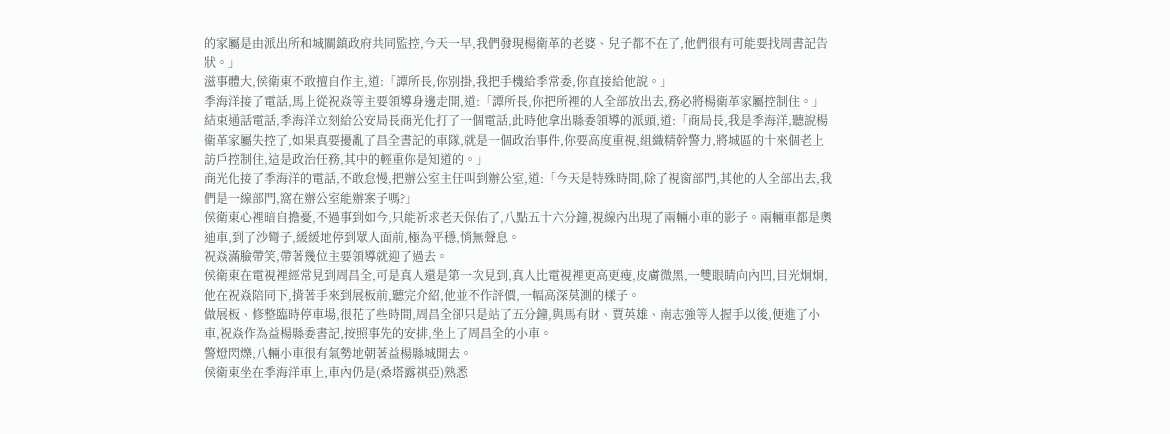的家屬是由派出所和城關鎮政府共同監控,今天一早,我們發現楊衛革的老婆、兒子都不在了,他們很有可能要找周書記告狀。」
滋事體大,侯衛東不敢擅自作主,道:「譚所長,你別掛,我把手機給季常委,你直接給他說。」
季海洋接了電話,馬上從祝焱等主要領導身邊走開,道:「譚所長,你把所裡的人全部放出去,務必將楊衛革家屬控制住。」
結束通話電話,季海洋立刻給公安局長商光化打了一個電話,此時他拿出縣委領導的派頭,道:「商局長,我是季海洋,聽說楊衛革家屬失控了,如果真要擾亂了昌全書記的車隊,就是一個政治事件,你要高度重視,組織精幹警力,將城區的十來個老上訪戶控制住,這是政治任務,其中的輕重你是知道的。」
商光化接了季海洋的電話,不敢怠慢,把辦公室主任叫到辦公室,道:「今天是特殊時間,除了視窗部門,其他的人全部出去,我們是一線部門,窩在辦公室能辦案子嗎?」
侯衛東心裡暗自擔憂,不過事到如今,只能祈求老天保佑了,八點五十六分鐘,視線內出現了兩輛小車的影子。兩輛車都是奧迪車,到了沙彎子,緩緩地停到眾人面前,極為平穩,悄無聲息。
祝焱滿臉帶笑,帶著幾位主要領導就迎了過去。
侯衛東在電視裡經常見到周昌全,可是真人還是第一次見到,真人比電視裡更高更瘦,皮膚微黑,一雙眼睛向內凹,目光炯炯,他在祝焱陪同下,揹著手來到展板前,聽完介紹,他並不作評價,一幅高深莫測的樣子。
做展板、修整臨時停車場,很花了些時間,周昌全卻只是站了五分鐘,與馬有財、賈英雄、南志強等人握手以後,便進了小車,祝焱作為益楊縣委書記,按照事先的安排,坐上了周昌全的小車。
警燈閃爍,八輛小車很有氣勢地朝著益楊縣城開去。
侯衛東坐在季海洋車上,車內仍是(桑塔露祺亞)熟悉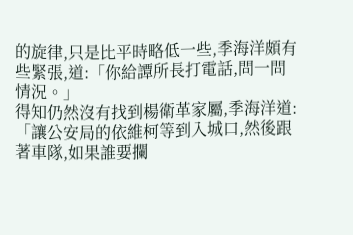的旋律,只是比平時略低一些,季海洋頗有些緊張,道:「你給譚所長打電話,問一問情況。」
得知仍然沒有找到楊衛革家屬,季海洋道:「讓公安局的依維柯等到入城口,然後跟著車隊,如果誰要攔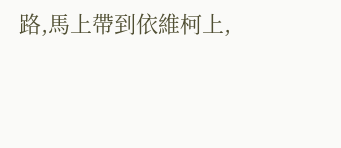路,馬上帶到依維柯上,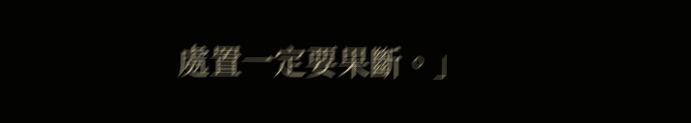處置一定要果斷。」